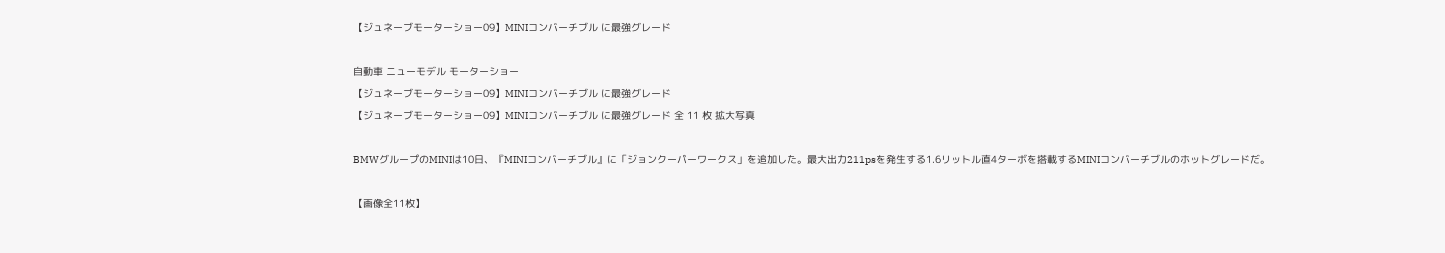【ジュネーブモーターショー09】MINIコンバーチブル に最強グレード

自動車 ニューモデル モーターショー
【ジュネーブモーターショー09】MINIコンバーチブル に最強グレード
【ジュネーブモーターショー09】MINIコンバーチブル に最強グレード 全 11 枚 拡大写真

BMWグループのMINIは10日、『MINIコンバーチブル』に「ジョンクーパーワークス」を追加した。最大出力211psを発生する1.6リットル直4ターボを搭載するMINIコンバーチブルのホットグレードだ。

【画像全11枚】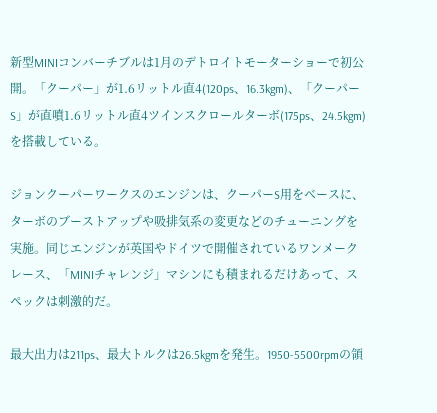新型MINIコンバーチブルは1月のデトロイトモーターショーで初公開。「クーパー」が1.6リットル直4(120ps、16.3kgm)、「クーパーS」が直噴1.6リットル直4ツインスクロールターボ(175ps、24.5kgm)を搭載している。

ジョンクーパーワークスのエンジンは、クーパーS用をベースに、ターボのブーストアップや吸排気系の変更などのチューニングを実施。同じエンジンが英国やドイツで開催されているワンメークレース、「MINIチャレンジ」マシンにも積まれるだけあって、スペックは刺激的だ。

最大出力は211ps、最大トルクは26.5kgmを発生。1950-5500rpmの領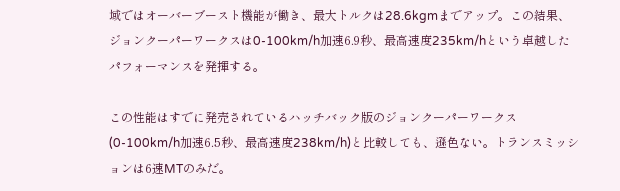域ではオーバーブースト機能が働き、最大トルクは28.6kgmまでアップ。この結果、ジョンクーパーワークスは0-100km/h加速6.9秒、最高速度235km/hという卓越したパフォーマンスを発揮する。

この性能はすでに発売されているハッチバック版のジョンクーパーワークス(0-100km/h加速6.5秒、最高速度238km/h)と比較しても、遜色ない。トランスミッションは6速MTのみだ。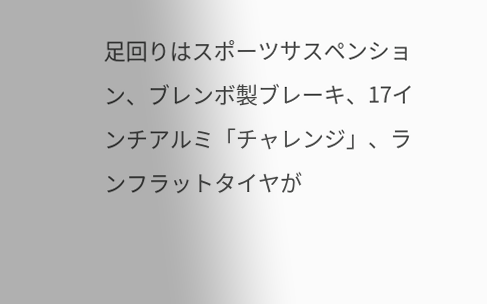足回りはスポーツサスペンション、ブレンボ製ブレーキ、17インチアルミ「チャレンジ」、ランフラットタイヤが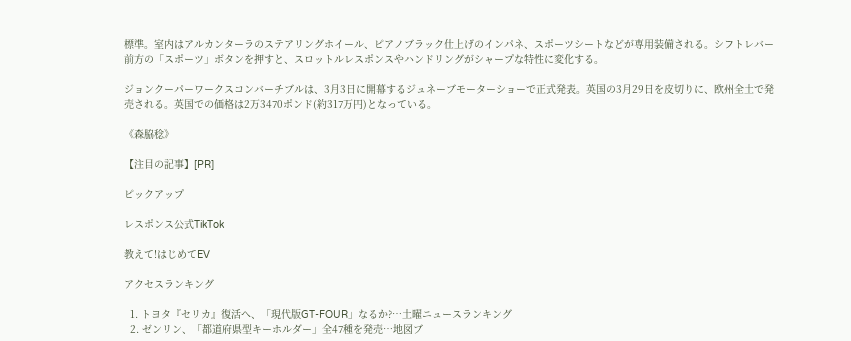標準。室内はアルカンターラのステアリングホイール、ピアノブラック仕上げのインパネ、スポーツシートなどが専用装備される。シフトレバー前方の「スポーツ」ボタンを押すと、スロットルレスポンスやハンドリングがシャープな特性に変化する。

ジョンクーパーワークスコンバーチブルは、3月3日に開幕するジュネーブモーターショーで正式発表。英国の3月29日を皮切りに、欧州全土で発売される。英国での価格は2万3470ポンド(約317万円)となっている。

《森脇稔》

【注目の記事】[PR]

ピックアップ

レスポンス公式TikTok

教えて!はじめてEV

アクセスランキング

  1. トヨタ『セリカ』復活へ、「現代版GT-FOUR」なるか?…土曜ニュースランキング
  2. ゼンリン、「都道府県型キーホルダー」全47種を発売…地図ブ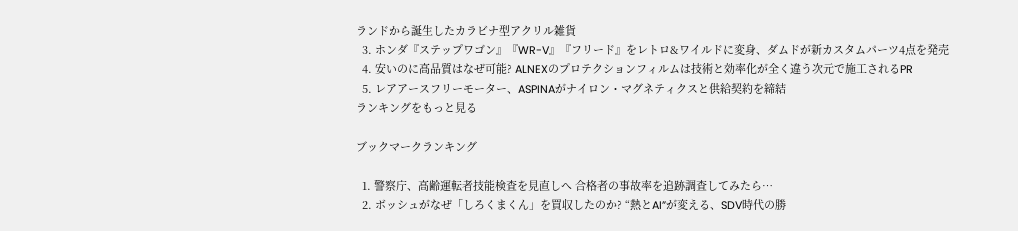ランドから誕生したカラビナ型アクリル雑貨
  3. ホンダ『ステップワゴン』『WR-V』『フリード』をレトロ&ワイルドに変身、ダムドが新カスタムパーツ4点を発売
  4. 安いのに高品質はなぜ可能? ALNEXのプロテクションフィルムは技術と効率化が全く違う次元で施工されるPR
  5. レアアースフリーモーター、ASPINAがナイロン・マグネティクスと供給契約を締結
ランキングをもっと見る

ブックマークランキング

  1. 警察庁、高齢運転者技能検査を見直しへ 合格者の事故率を追跡調査してみたら…
  2. ボッシュがなぜ「しろくまくん」を買収したのか? “熱とAI”が変える、SDV時代の勝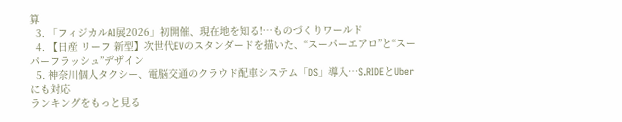算
  3. 「フィジカルAI展2026」初開催、現在地を知る!…ものづくりワールド
  4. 【日産 リーフ 新型】次世代EVのスタンダードを描いた、“スーパーエアロ”と“スーパーフラッシュ”デザイン
  5. 神奈川個人タクシー、電脳交通のクラウド配車システム「DS」導入…S.RIDEとUberにも対応
ランキングをもっと見る